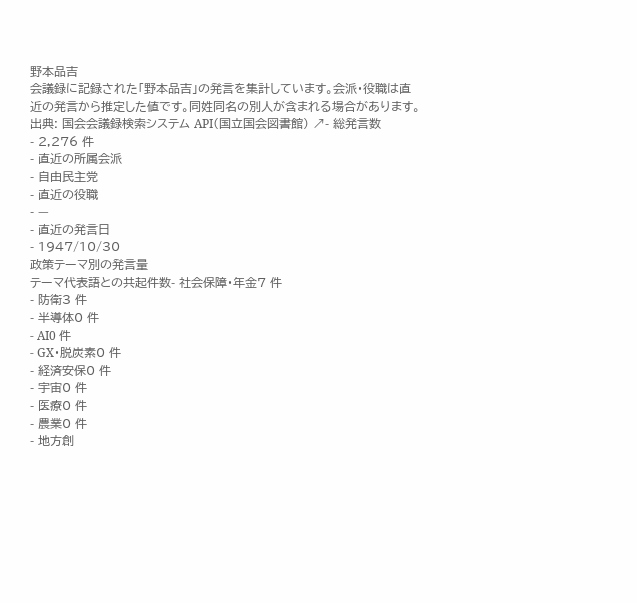野本品吉
会議録に記録された「野本品吉」の発言を集計しています。会派・役職は直近の発言から推定した値です。同姓同名の別人が含まれる場合があります。
出典: 国会会議録検索システム API(国立国会図書館) ↗- 総発言数
- 2,276 件
- 直近の所属会派
- 自由民主党
- 直近の役職
- —
- 直近の発言日
- 1947/10/30
政策テーマ別の発言量
テーマ代表語との共起件数- 社会保障・年金7 件
- 防衛3 件
- 半導体0 件
- AI0 件
- GX・脱炭素0 件
- 経済安保0 件
- 宇宙0 件
- 医療0 件
- 農業0 件
- 地方創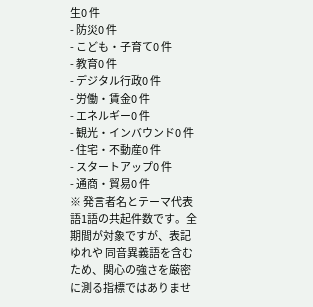生0 件
- 防災0 件
- こども・子育て0 件
- 教育0 件
- デジタル行政0 件
- 労働・賃金0 件
- エネルギー0 件
- 観光・インバウンド0 件
- 住宅・不動産0 件
- スタートアップ0 件
- 通商・貿易0 件
※ 発言者名とテーマ代表語1語の共起件数です。全期間が対象ですが、表記ゆれや 同音異義語を含むため、関心の強さを厳密に測る指標ではありませ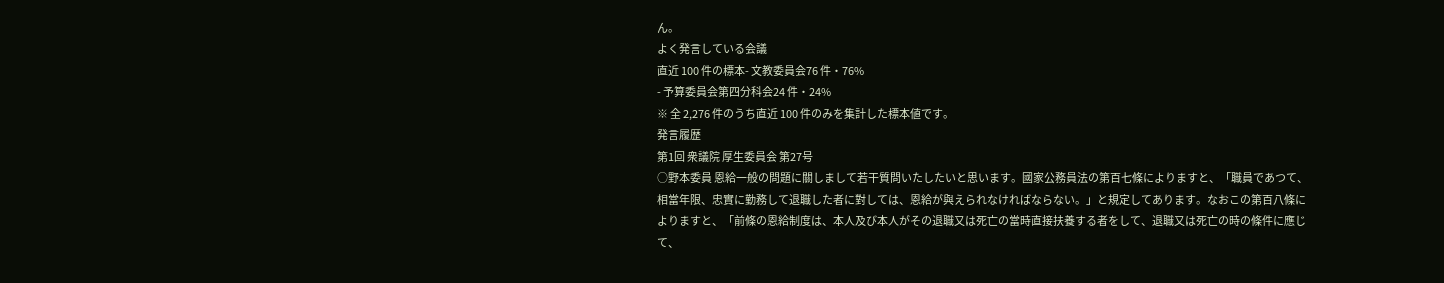ん。
よく発言している会議
直近 100 件の標本- 文教委員会76 件・76%
- 予算委員会第四分科会24 件・24%
※ 全 2,276 件のうち直近 100 件のみを集計した標本値です。
発言履歴
第1回 衆議院 厚生委員会 第27号
○野本委員 恩給一般の問題に關しまして若干質問いたしたいと思います。國家公務員法の第百七條によりますと、「職員であつて、相當年限、忠實に勤務して退職した者に對しては、恩給が與えられなければならない。」と規定してあります。なおこの第百八條によりますと、「前條の恩給制度は、本人及び本人がその退職又は死亡の當時直接扶養する者をして、退職又は死亡の時の條件に應じて、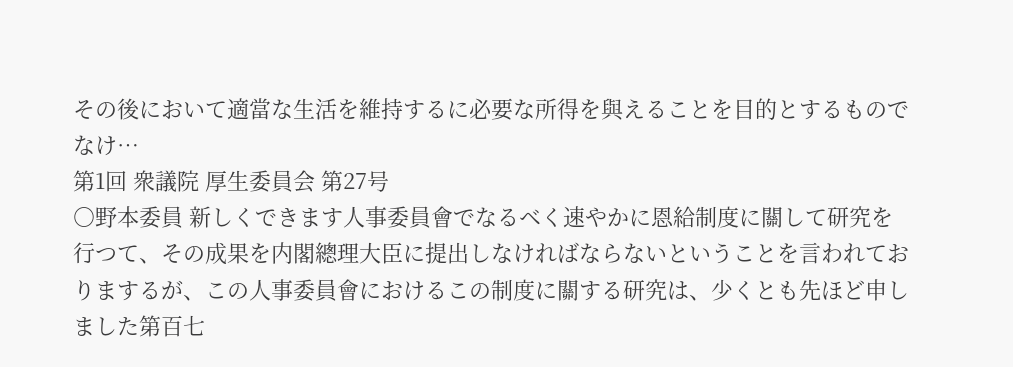その後において適當な生活を維持するに必要な所得を與えることを目的とするものでなけ…
第1回 衆議院 厚生委員会 第27号
○野本委員 新しくできます人事委員會でなるベく速やかに恩給制度に關して研究を行つて、その成果を内閣總理大臣に提出しなければならないということを言われておりまするが、この人事委員會におけるこの制度に關する研究は、少くとも先ほど申しました第百七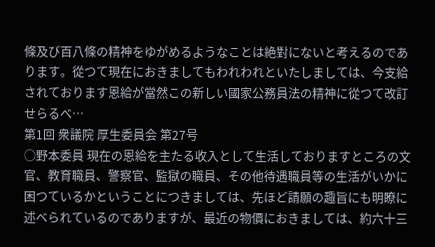條及び百八條の精神をゆがめるようなことは絶對にないと考えるのであります。從つて現在におきましてもわれわれといたしましては、今支給されております恩給が當然この新しい國家公務員法の精神に從つて改訂せらるべ…
第1回 衆議院 厚生委員会 第27号
○野本委員 現在の恩給を主たる收入として生活しておりますところの文官、教育職員、警察官、監獄の職員、その他待遇職員等の生活がいかに困つているかということにつきましては、先ほど請願の趣旨にも明瞭に述ベられているのでありますが、最近の物價におきましては、約六十三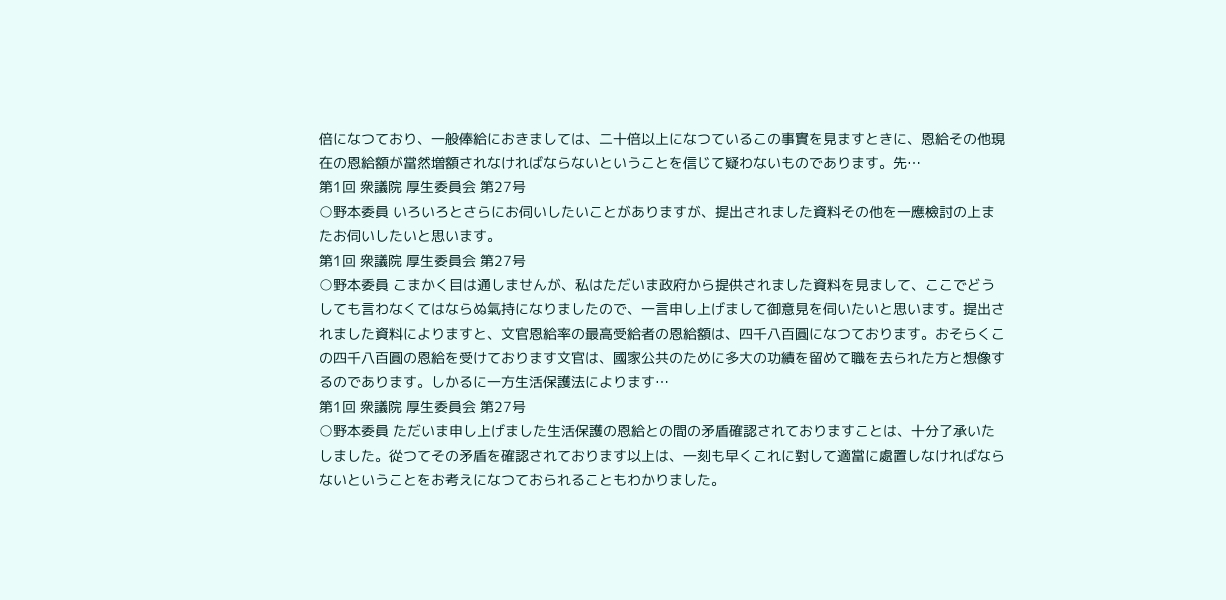倍になつており、一般俸給におきましては、二十倍以上になつているこの事實を見ますときに、恩給その他現在の恩給額が當然増額されなければならないということを信じて疑わないものであります。先…
第1回 衆議院 厚生委員会 第27号
○野本委員 いろいろとさらにお伺いしたいことがありますが、提出されました資料その他を一應檢討の上またお伺いしたいと思います。
第1回 衆議院 厚生委員会 第27号
○野本委員 こまかく目は通しませんが、私はただいま政府から提供されました資料を見まして、ここでどうしても言わなくてはならぬ氣持になりましたので、一言申し上げまして御意見を伺いたいと思います。提出されました資料によりますと、文官恩給率の最高受給者の恩給額は、四千八百圓になつております。おそらくこの四千八百圓の恩給を受けております文官は、國家公共のために多大の功績を留めて職を去られた方と想像するのであります。しかるに一方生活保護法によります…
第1回 衆議院 厚生委員会 第27号
○野本委員 ただいま申し上げました生活保護の恩給との間の矛盾確認されておりますことは、十分了承いたしました。從つてその矛盾を確認されております以上は、一刻も早くこれに對して適當に處置しなければならないということをお考えになつておられることもわかりました。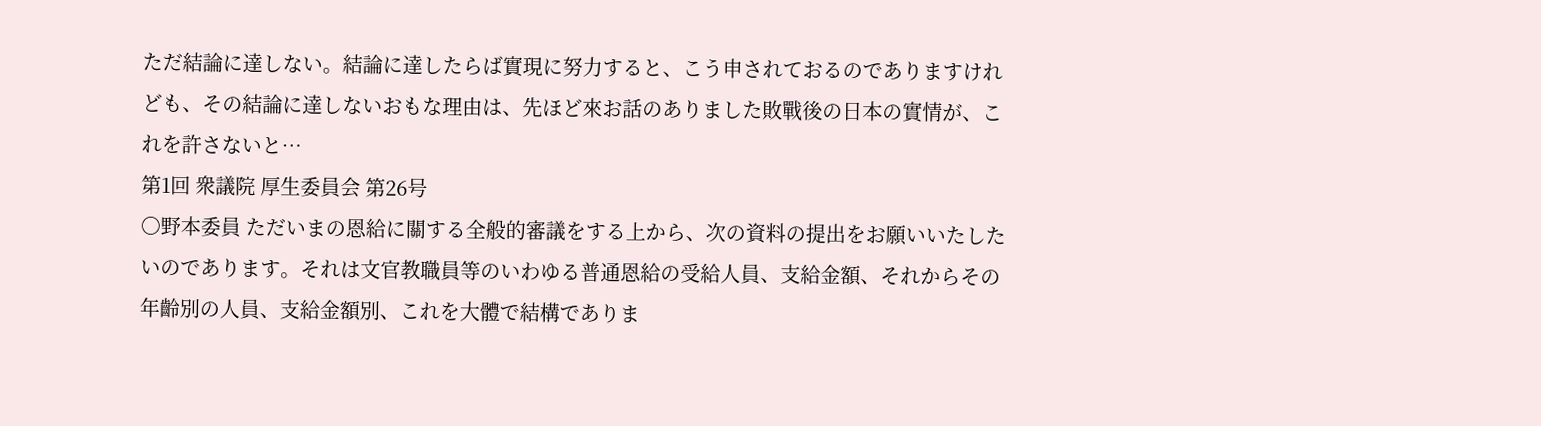ただ結論に達しない。結論に達したらば實現に努力すると、こう申されておるのでありますけれども、その結論に達しないおもな理由は、先ほど來お話のありました敗戰後の日本の實情が、これを許さないと…
第1回 衆議院 厚生委員会 第26号
○野本委員 ただいまの恩給に關する全般的審議をする上から、次の資料の提出をお願いいたしたいのであります。それは文官教職員等のいわゆる普通恩給の受給人員、支給金額、それからその年齡別の人員、支給金額別、これを大體で結構でありま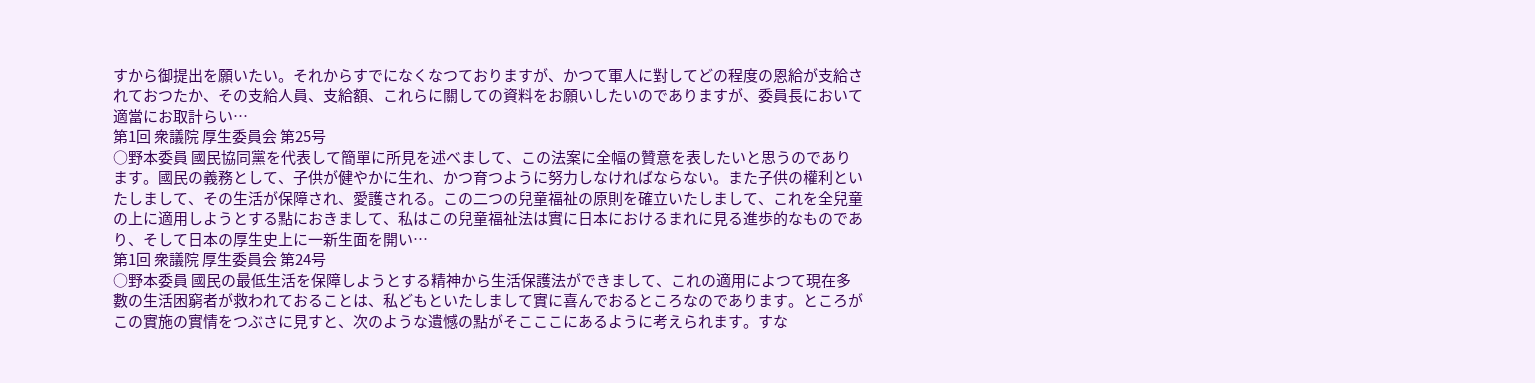すから御提出を願いたい。それからすでになくなつておりますが、かつて軍人に對してどの程度の恩給が支給されておつたか、その支給人員、支給額、これらに關しての資料をお願いしたいのでありますが、委員長において適當にお取計らい…
第1回 衆議院 厚生委員会 第25号
○野本委員 國民協同黨を代表して簡單に所見を述べまして、この法案に全幅の贊意を表したいと思うのであります。國民の義務として、子供が健やかに生れ、かつ育つように努力しなければならない。また子供の權利といたしまして、その生活が保障され、愛護される。この二つの兒童福祉の原則を確立いたしまして、これを全兒童の上に適用しようとする點におきまして、私はこの兒童福祉法は實に日本におけるまれに見る進歩的なものであり、そして日本の厚生史上に一新生面を開い…
第1回 衆議院 厚生委員会 第24号
○野本委員 國民の最低生活を保障しようとする精神から生活保護法ができまして、これの適用によつて現在多數の生活困窮者が救われておることは、私どもといたしまして實に喜んでおるところなのであります。ところがこの實施の實情をつぶさに見すと、次のような遺憾の點がそこここにあるように考えられます。すな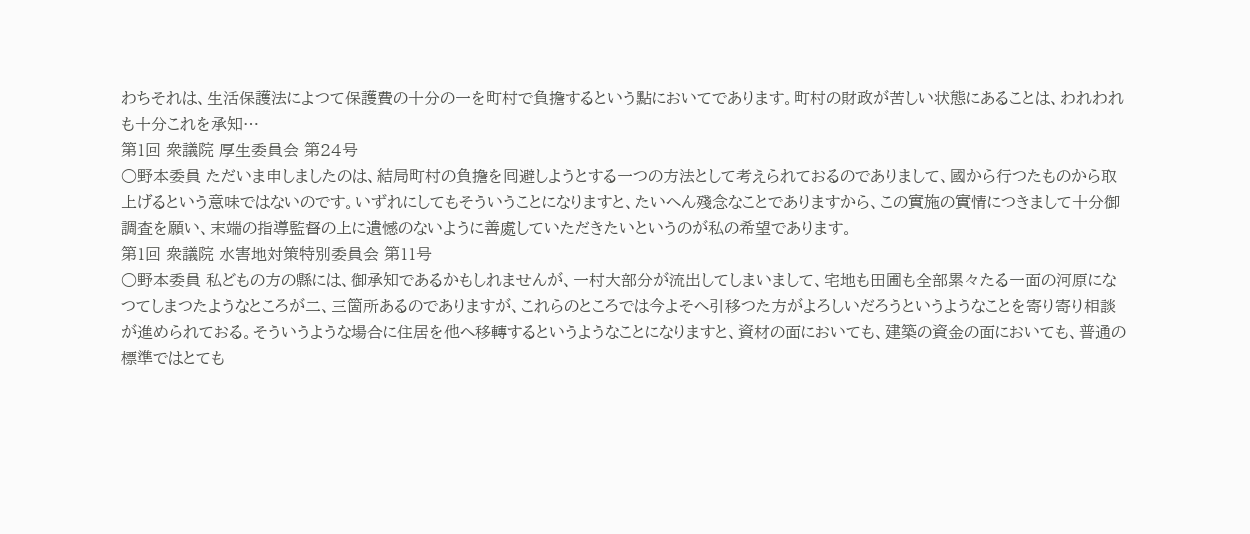わちそれは、生活保護法によつて保護費の十分の一を町村で負擔するという點においてであります。町村の財政が苦しい状態にあることは、われわれも十分これを承知…
第1回 衆議院 厚生委員会 第24号
○野本委員 ただいま申しましたのは、結局町村の負擔を囘避しようとする一つの方法として考えられておるのでありまして、國から行つたものから取上げるという意味ではないのです。いずれにしてもそういうことになりますと、たいへん殘念なことでありますから、この實施の實情につきまして十分御調査を願い、末端の指導監督の上に遺憾のないように善處していただきたいというのが私の希望であります。
第1回 衆議院 水害地対策特別委員会 第11号
○野本委員 私どもの方の縣には、御承知であるかもしれませんが、一村大部分が流出してしまいまして、宅地も田圃も全部累々たる一面の河原になつてしまつたようなところが二、三箇所あるのでありますが、これらのところでは今よそへ引移つた方がよろしいだろうというようなことを寄り寄り相談が進められておる。そういうような場合に住居を他へ移轉するというようなことになりますと、資材の面においても、建築の資金の面においても、普通の標準ではとても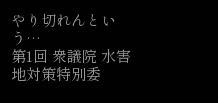やり切れんという…
第1回 衆議院 水害地対策特別委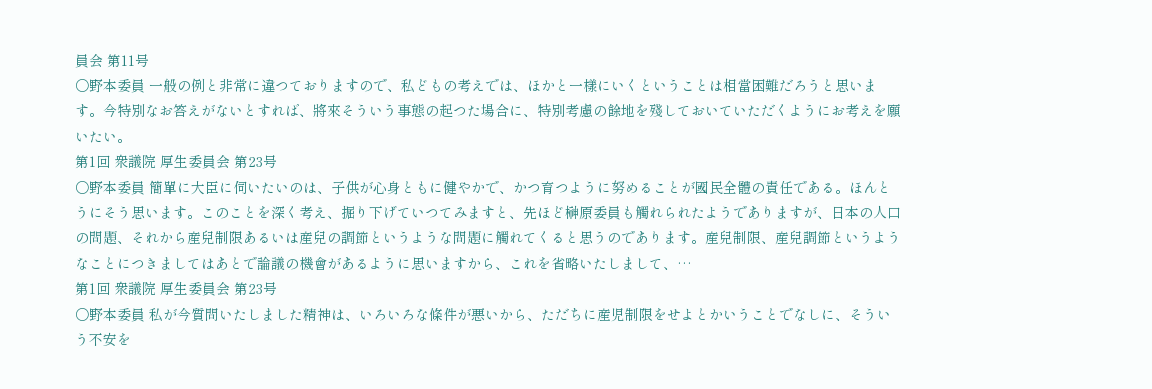員会 第11号
○野本委員 一般の例と非常に違つておりますので、私どもの考えでは、ほかと一樣にいくということは相當困難だろうと思います。今特別なお答えがないとすれば、將來そういう事態の起つた場合に、特別考慮の餘地を殘しておいていただくようにお考えを願いたい。
第1回 衆議院 厚生委員会 第23号
○野本委員 簡單に大臣に伺いたいのは、子供が心身ともに健やかで、かつ育つように努めることが國民全體の責任である。ほんとうにそう思います。このことを深く考え、掘り下げていつてみますと、先ほど榊原委員も觸れられたようでありますが、日本の人口の問題、それから産兒制限あるいは産兒の調節というような問題に觸れてくると思うのであります。産兒制限、産兒調節というようなことにつきましてはあとで論議の機會があるように思いますから、これを省略いたしまして、…
第1回 衆議院 厚生委員会 第23号
○野本委員 私が今質問いたしました精神は、いろいろな條件が悪いから、ただちに産児制限をせよとかいうことでなしに、そういう不安を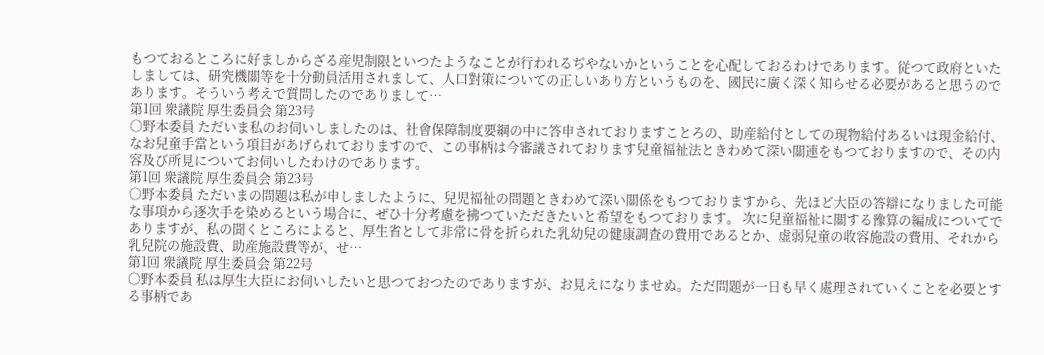もつておるところに好ましからざる産児制限といつたようなことが行われるぢやないかということを心配しておるわけであります。従つて政府といたしましては、研究機關等を十分動員活用されまして、人口對策についての正しいあり方というものを、國民に廣く深く知らせる必要があると思うのであります。そういう考えで質問したのでありまして…
第1回 衆議院 厚生委員会 第23号
○野本委員 ただいま私のお伺いしましたのは、社會保障制度要綱の中に答申されておりますことろの、助産給付としての現物給付あるいは現金給付、なお兒童手當という項目があげられておりますので、この事柄は今審議されております兒童福祉法ときわめて深い關連をもつておりますので、その内容及び所見についてお伺いしたわけのであります。
第1回 衆議院 厚生委員会 第23号
○野本委員 ただいまの問題は私が申しましたように、兒児福祉の問題ときわめて深い關係をもつておりますから、先ほど大臣の答辯になりました可能な事項から逐次手を染めるという場合に、ぜひ十分考慮を拂つていただきたいと希望をもつております。 次に兒童福祉に關する豫算の編成についてでありますが、私の聞くところによると、厚生省として非常に骨を折られた乳幼兒の健康調査の費用であるとか、虚弱兒童の收容施設の費用、それから乳兒院の施設費、助産施設費等が、せ…
第1回 衆議院 厚生委員会 第22号
○野本委員 私は厚生大臣にお伺いしたいと思つておつたのでありますが、お見えになりませぬ。ただ問題が一日も早く處理されていくことを必要とする事柄であ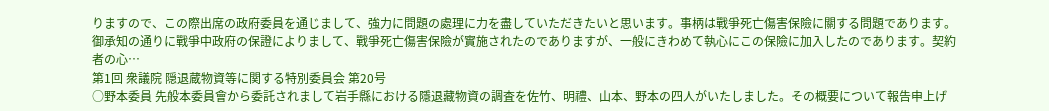りますので、この際出席の政府委員を通じまして、強力に問題の處理に力を盡していただきたいと思います。事柄は戰爭死亡傷害保險に關する問題であります。御承知の通りに戰爭中政府の保證によりまして、戰爭死亡傷害保險が實施されたのでありますが、一般にきわめて執心にこの保險に加入したのであります。契約者の心…
第1回 衆議院 隠退蔵物資等に関する特別委員会 第20号
○野本委員 先般本委員會から委託されまして岩手縣における隱退藏物資の調査を佐竹、明禮、山本、野本の四人がいたしました。その概要について報告申上げ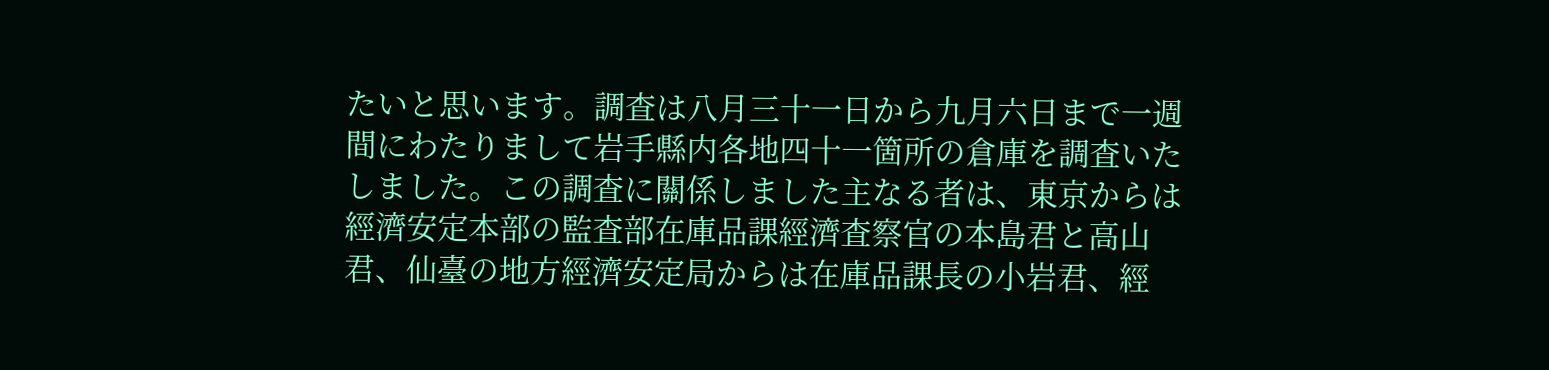たいと思います。調査は八月三十一日から九月六日まで一週間にわたりまして岩手縣内各地四十一箇所の倉庫を調査いたしました。この調査に關係しました主なる者は、東京からは經濟安定本部の監査部在庫品課經濟査察官の本島君と高山君、仙臺の地方經濟安定局からは在庫品課長の小岩君、經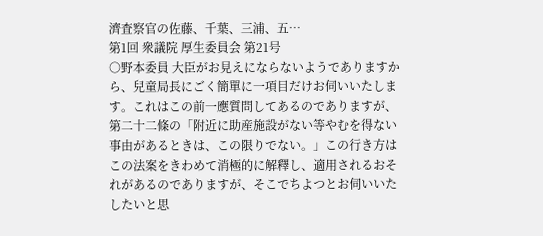濟査察官の佐藤、千葉、三浦、五…
第1回 衆議院 厚生委員会 第21号
○野本委員 大臣がお見えにならないようでありますから、兒童局長にごく簡單に一項目だけお伺いいたします。これはこの前一應質問してあるのでありますが、第二十二條の「附近に助産施設がない等やむを得ない事由があるときは、この限りでない。」この行き方はこの法案をきわめて消極的に解釋し、適用されるおそれがあるのでありますが、そこでちよつとお伺いいたしたいと思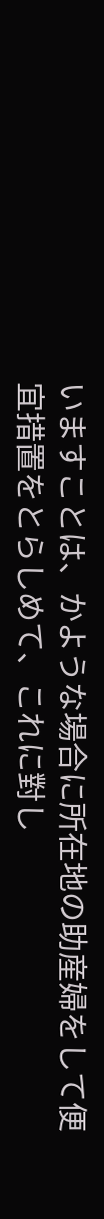いますことは、かような場合に所在地の助産婦をして便宜措置をとらしめて、これに對し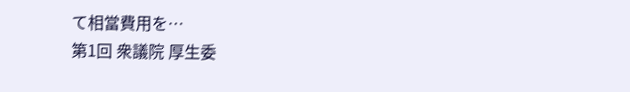て相當費用を…
第1回 衆議院 厚生委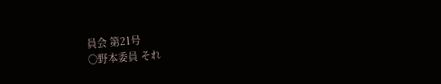員会 第21号
○野本委員 それ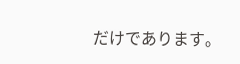だけであります。